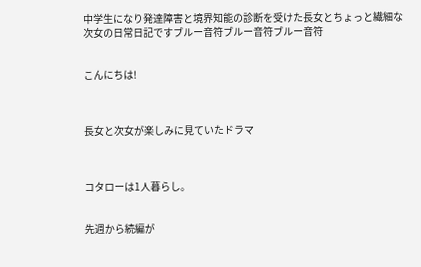中学生になり発達障害と境界知能の診断を受けた長女とちょっと繊細な次女の日常日記ですブルー音符ブルー音符ブルー音符


こんにちは!



長女と次女が楽しみに見ていたドラマ



コタローは1人暮らし。


先週から続編が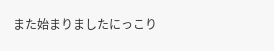また始まりましたにっこり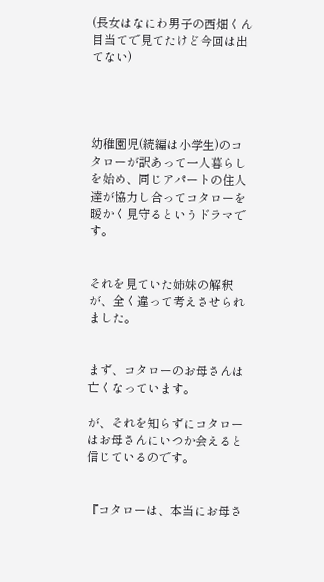(長女はなにわ男子の西畑くん目当てで見てたけど今回は出てない)




幼稚園児(続編は小学生)のコタローが訳あって一人暮らしを始め、同じアパートの住人達が協力し合ってコタローを暖かく見守るというドラマです。


それを見ていた姉妹の解釈が、全く違って考えさせられました。


まず、コタローのお母さんは亡くなっています。

が、それを知らずにコタローはお母さんにいつか会えると信じているのです。


『コタローは、本当にお母さ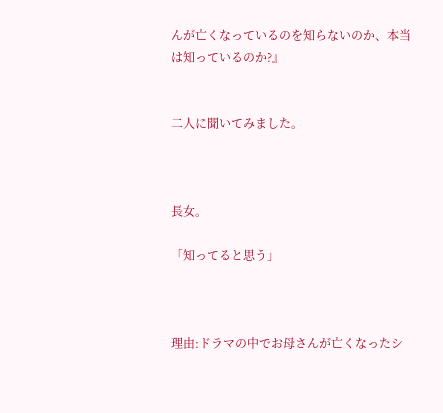んが亡くなっているのを知らないのか、本当は知っているのか?』


二人に聞いてみました。



長女。

「知ってると思う」



理由:ドラマの中でお母さんが亡くなったシ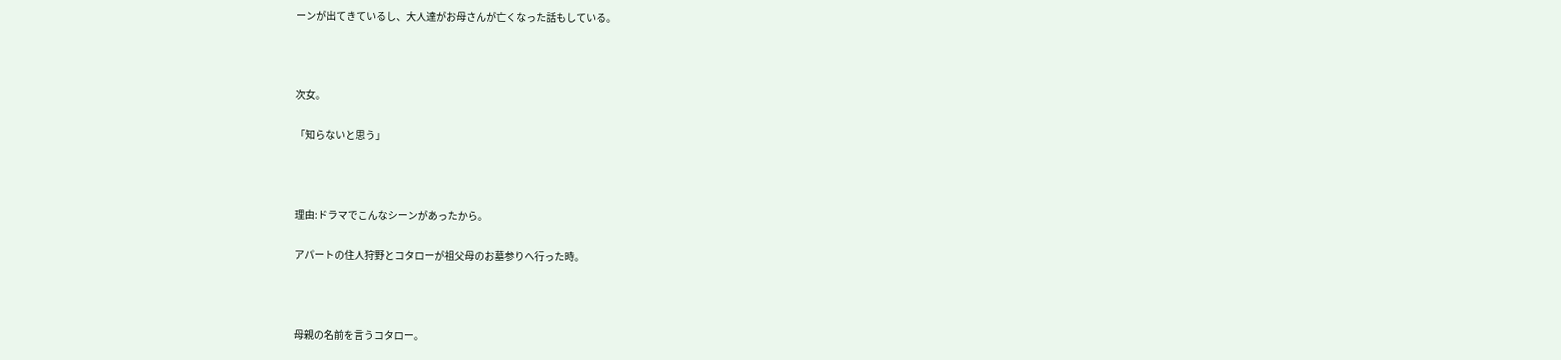ーンが出てきているし、大人達がお母さんが亡くなった話もしている。



次女。

「知らないと思う」



理由:ドラマでこんなシーンがあったから。

アパートの住人狩野とコタローが祖父母のお墓参りへ行った時。



母親の名前を言うコタロー。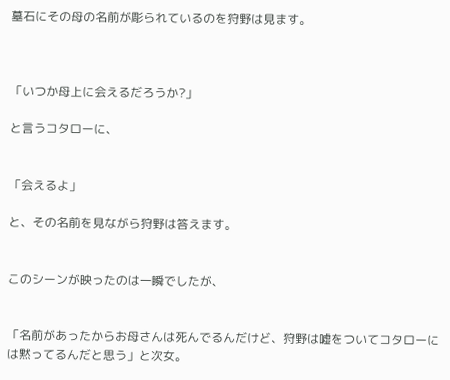墓石にその母の名前が彫られているのを狩野は見ます。



「いつか母上に会えるだろうか?」

と言うコタローに、


「会えるよ」

と、その名前を見ながら狩野は答えます。


このシーンが映ったのは一瞬でしたが、


「名前があったからお母さんは死んでるんだけど、狩野は嘘をついてコタローには黙ってるんだと思う」と次女。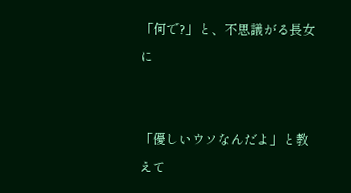「何で?」と、不思議がる長女に


「優しいウソなんだよ」と教えて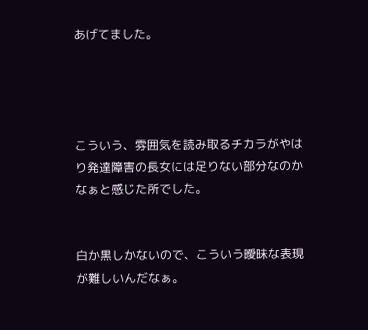あげてました。




こういう、雰囲気を読み取るチカラがやはり発達障害の長女には足りない部分なのかなぁと感じた所でした。


白か黒しかないので、こういう曖昧な表現が難しいんだなぁ。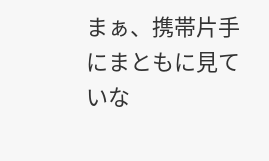まぁ、携帯片手にまともに見ていな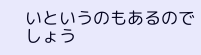いというのもあるのでしょう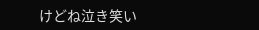けどね泣き笑い